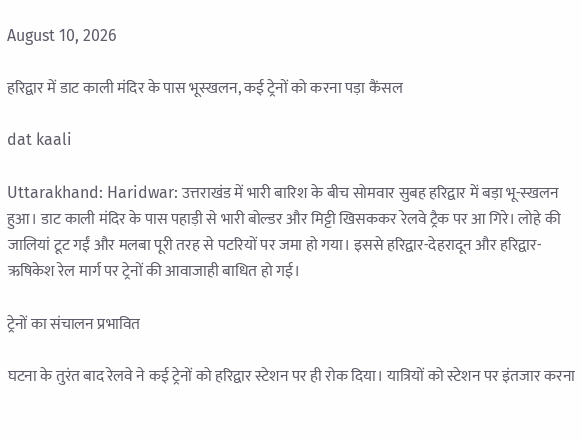August 10, 2026

हरिद्वार में डाट काली मंदिर के पास भूस्खलन, कई ट्रेनों को करना पड़ा कैंसल

dat kaali

Uttarakhand: Haridwar: उत्तराखंड में भारी बारिश के बीच सोमवार सुबह हरिद्वार में बड़ा भू-स्खलन हुआ। डाट काली मंदिर के पास पहाड़ी से भारी बोल्डर और मिट्टी खिसककर रेलवे ट्रैक पर आ गिरे। लोहे की जालियां टूट गईं और मलबा पूरी तरह से पटरियों पर जमा हो गया। इससे हरिद्वार-देहरादून और हरिद्वार-ऋषिकेश रेल मार्ग पर ट्रेनों की आवाजाही बाधित हो गई।

ट्रेनों का संचालन प्रभावित

घटना के तुरंत बाद रेलवे ने कई ट्रेनों को हरिद्वार स्टेशन पर ही रोक दिया। यात्रियों को स्टेशन पर इंतजार करना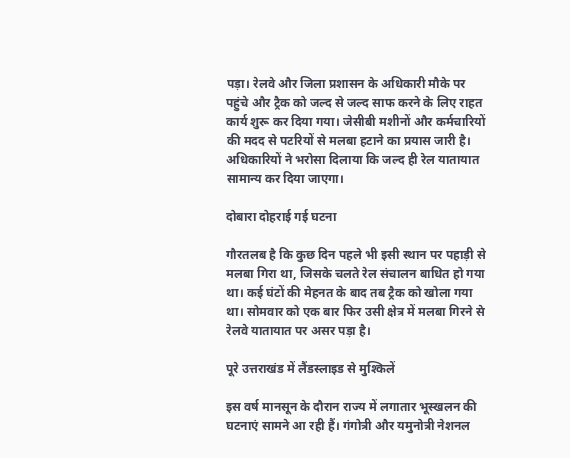पड़ा। रेलवे और जिला प्रशासन के अधिकारी मौके पर पहुंचे और ट्रैक को जल्द से जल्द साफ करने के लिए राहत कार्य शुरू कर दिया गया। जेसीबी मशीनों और कर्मचारियों की मदद से पटरियों से मलबा हटाने का प्रयास जारी है। अधिकारियों ने भरोसा दिलाया कि जल्द ही रेल यातायात सामान्य कर दिया जाएगा।

दोबारा दोहराई गई घटना

गौरतलब है कि कुछ दिन पहले भी इसी स्थान पर पहाड़ी से मलबा गिरा था, जिसके चलते रेल संचालन बाधित हो गया था। कई घंटों की मेहनत के बाद तब ट्रैक को खोला गया था। सोमवार को एक बार फिर उसी क्षेत्र में मलबा गिरने से रेलवे यातायात पर असर पड़ा है।

पूरे उत्तराखंड में लैंडस्लाइड से मुश्किलें

इस वर्ष मानसून के दौरान राज्य में लगातार भूस्खलन की घटनाएं सामने आ रही हैं। गंगोत्री और यमुनोत्री नेशनल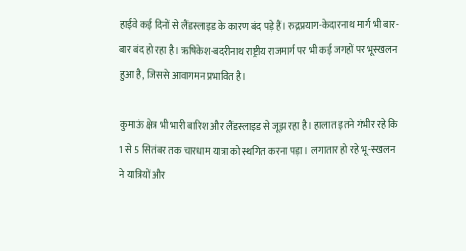हाईवे कई दिनों से लैंडस्लाइड के कारण बंद पड़े हैं। रुद्रप्रयाग-केदारनाथ मार्ग भी बार-बार बंद हो रहा है। ऋषिकेश-बदरीनाथ राष्ट्रीय राजमार्ग पर भी कई जगहों पर भूस्खलन हुआ है, जिससे आवागमन प्रभावित है।

कुमाऊं क्षेत्र भी भारी बारिश और लैंडस्लाइड से जूझ रहा है। हालात इतने गंभीर रहे कि 1 से 5 सितंबर तक चारधाम यात्रा को स्थगित करना पड़ा। लगातार हो रहे भू-स्खलन ने यात्रियों और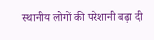स्थानीय लोगों की परेशानी बढ़ा दी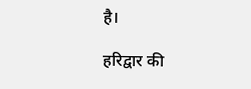है।

हरिद्वार की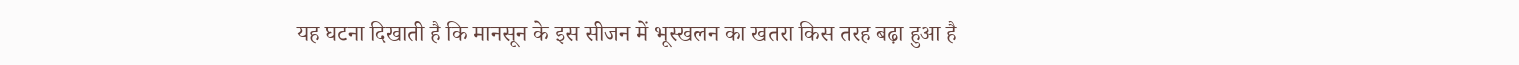यह घटना दिखाती है कि मानसून के इस सीजन में भूस्खलन का खतरा किस तरह बढ़ा हुआ है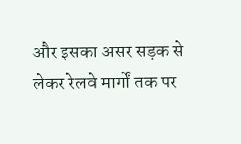और इसका असर सड़क से लेकर रेलवे मार्गों तक पर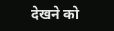देखने को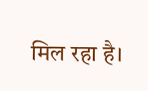मिल रहा है।